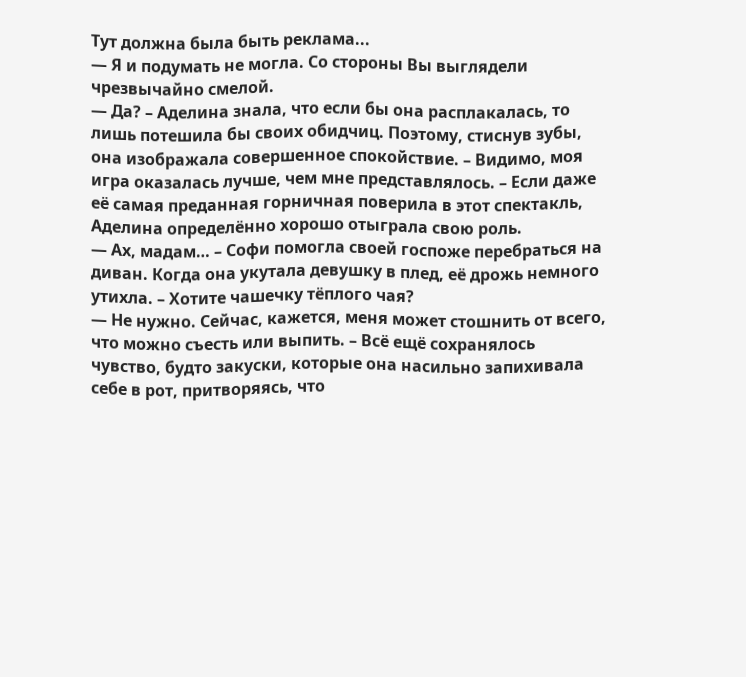Тут должна была быть реклама...
— Я и подумать не могла. Со стороны Вы выглядели чрезвычайно смелой.
— Да? – Аделина знала, что если бы она расплакалась, то лишь потешила бы своих обидчиц. Поэтому, стиснув зубы, она изображала совершенное спокойствие. – Видимо, моя игра оказалась лучше, чем мне представлялось. – Если даже её самая преданная горничная поверила в этот спектакль, Аделина определённо хорошо отыграла свою роль.
— Ах, мадам… – Софи помогла своей госпоже перебраться на диван. Когда она укутала девушку в плед, её дрожь немного утихла. – Хотите чашечку тёплого чая?
— Не нужно. Сейчас, кажется, меня может стошнить от всего, что можно съесть или выпить. – Всё ещё сохранялось чувство, будто закуски, которые она насильно запихивала себе в рот, притворяясь, что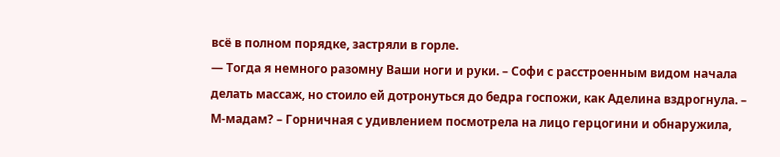всё в полном порядке, застряли в горле.
— Тогда я немного разомну Ваши ноги и руки. – Софи с расстроенным видом начала делать массаж, но стоило ей дотронуться до бедра госпожи, как Аделина вздрогнула. – М-мадам? – Горничная с удивлением посмотрела на лицо герцогини и обнаружила,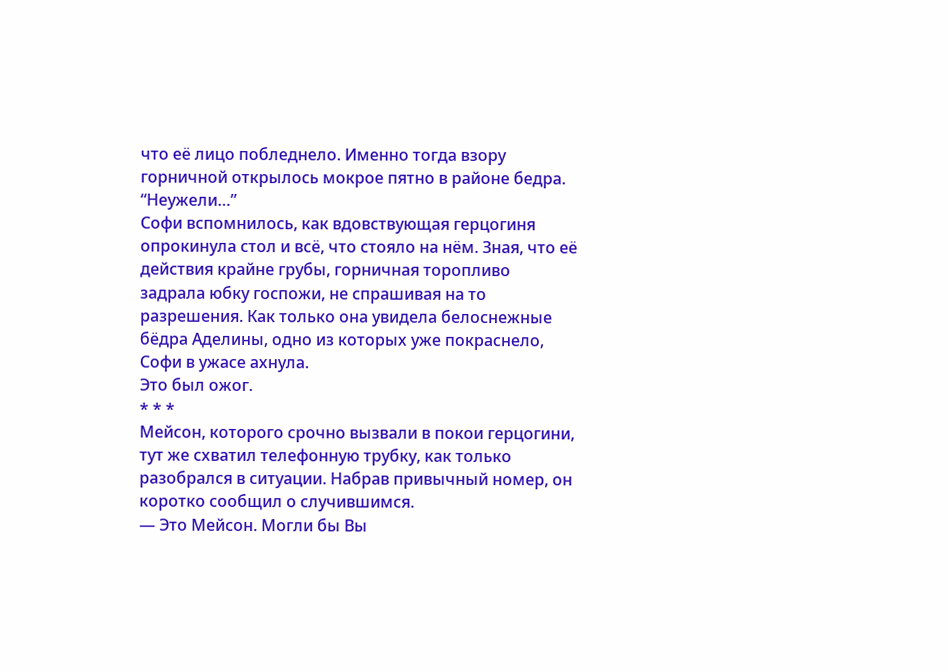что её лицо побледнело. Именно тогда взору горничной открылось мокрое пятно в районе бедра.
“Неужели…”
Софи вспомнилось, как вдовствующая герцогиня опрокинула стол и всё, что стояло на нём. Зная, что её действия крайне грубы, горничная торопливо задрала юбку госпожи, не спрашивая на то разрешения. Как только она увидела белоснежные бёдра Аделины, одно из которых уже покраснело, Софи в ужасе ахнула.
Это был ожог.
* * *
Мейсон, которого срочно вызвали в покои герцогини, тут же схватил телефонную трубку, как только разобрался в ситуации. Набрав привычный номер, он коротко сообщил о случившимся.
— Это Мейсон. Могли бы Вы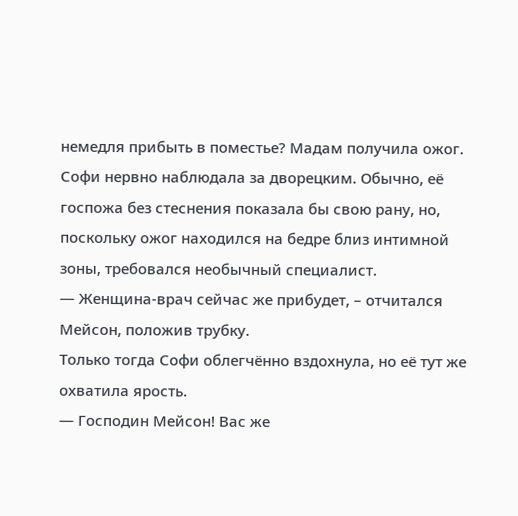немедля прибыть в поместье? Мадам получила ожог.
Софи нервно наблюдала за дворецким. Обычно, её госпожа без стеснения показала бы свою рану, но, поскольку ожог находился на бедре близ интимной зоны, требовался необычный специалист.
— Женщина-врач сейчас же прибудет, – отчитался Мейсон, положив трубку.
Только тогда Софи облегчённо вздохнула, но её тут же охватила ярость.
— Господин Мейсон! Вас же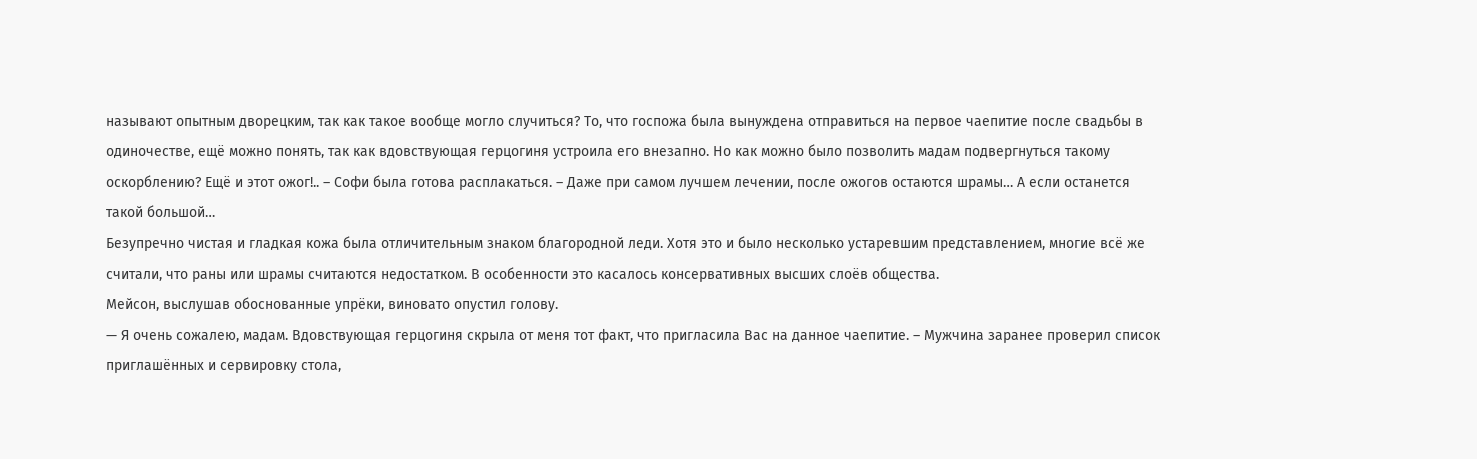называют опытным дворецким, так как такое вообще могло случиться? То, что госпожа была вынуждена отправиться на первое чаепитие после свадьбы в одиночестве, ещё можно понять, так как вдовствующая герцогиня устроила его внезапно. Но как можно было позволить мадам подвергнуться такому оскорблению? Ещё и этот ожог!.. – Софи была готова расплакаться. – Даже при самом лучшем лечении, после ожогов остаются шрамы… А если останется такой большой…
Безупречно чистая и гладкая кожа была отличительным знаком благородной леди. Хотя это и было несколько устаревшим представлением, многие всё же считали, что раны или шрамы считаются недостатком. В особенности это касалось консервативных высших слоёв общества.
Мейсон, выслушав обоснованные упрёки, виновато опустил голову.
— Я очень сожалею, мадам. Вдовствующая герцогиня скрыла от меня тот факт, что пригласила Вас на данное чаепитие. – Мужчина заранее проверил список приглашённых и сервировку стола,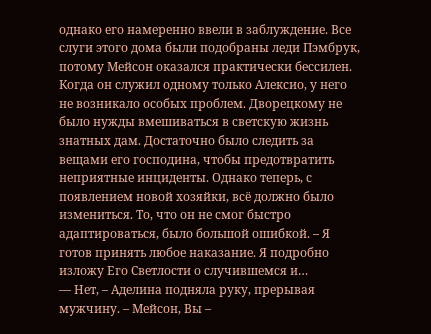однако его намеренно ввели в заблуждение. Все слуги этого дома были подобраны леди Пэмбрук, потому Мейсон оказался практически бессилен. Когда он служил одному только Алексио, у него не возникало особых проблем. Дворецкому не было нужды вмешиваться в светскую жизнь знатных дам. Достаточно было следить за вещами его господина, чтобы предотвратить неприятные инциденты. Однако теперь, с появлением новой хозяйки, всё должно было измениться. То, что он не смог быстро адаптироваться, было большой ошибкой. – Я готов принять любое наказание. Я подробно изложу Его Светлости о случившемся и…
— Нет, – Аделина подняла руку, прерывая мужчину. – Мейсон, Вы –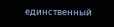единственный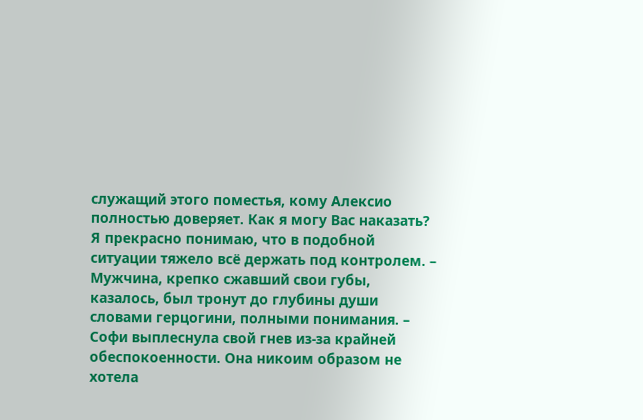служащий этого поместья, кому Алексио полностью доверяет. Как я могу Вас наказать? Я прекрасно понимаю, что в подобной ситуации тяжело всё держать под контролем. – Мужчина, крепко сжавший свои губы, казалось, был тронут до глубины души словами герцогини, полными понимания. – Софи выплеснула свой гнев из-за крайней обеспокоенности. Она никоим образом не хотела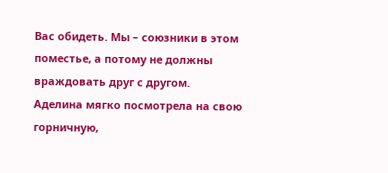Вас обидеть. Мы – союзники в этом поместье, а потому не должны враждовать друг с другом.
Аделина мягко посмотрела на свою горничную,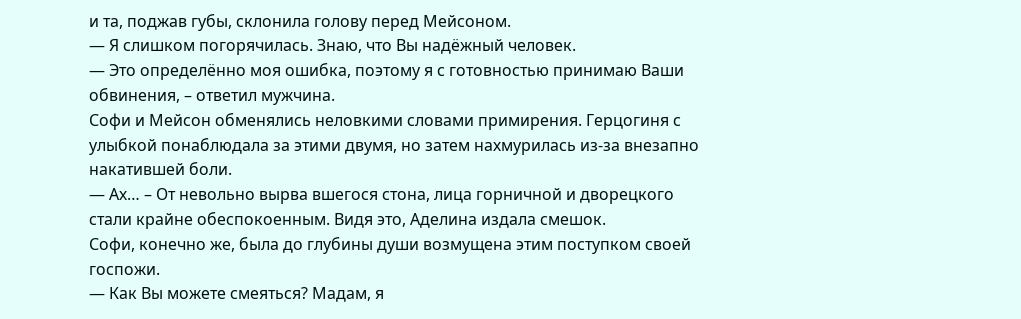и та, поджав губы, склонила голову перед Мейсоном.
— Я слишком погорячилась. Знаю, что Вы надёжный человек.
— Это определённо моя ошибка, поэтому я с готовностью принимаю Ваши обвинения, – ответил мужчина.
Софи и Мейсон обменялись неловкими словами примирения. Герцогиня с улыбкой понаблюдала за этими двумя, но затем нахмурилась из-за внезапно накатившей боли.
— Ах… – От невольно вырва вшегося стона, лица горничной и дворецкого стали крайне обеспокоенным. Видя это, Аделина издала смешок.
Софи, конечно же, была до глубины души возмущена этим поступком своей госпожи.
— Как Вы можете смеяться? Мадам, я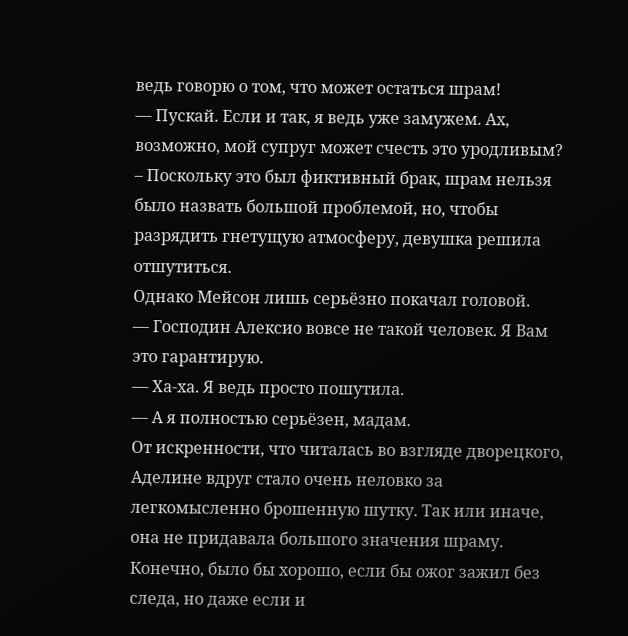ведь говорю о том, что может остаться шрам!
— Пускай. Если и так, я ведь уже замужем. Ах, возможно, мой супруг может счесть это уродливым? – Поскольку это был фиктивный брак, шрам нельзя было назвать большой проблемой, но, чтобы разрядить гнетущую атмосферу, девушка решила отшутиться.
Однако Мейсон лишь серьёзно покачал головой.
— Господин Алексио вовсе не такой человек. Я Вам это гарантирую.
— Ха-ха. Я ведь просто пошутила.
— А я полностью серьёзен, мадам.
От искренности, что читалась во взгляде дворецкого, Аделине вдруг стало очень неловко за легкомысленно брошенную шутку. Так или иначе, она не придавала большого значения шраму. Конечно, было бы хорошо, если бы ожог зажил без следа, но даже если и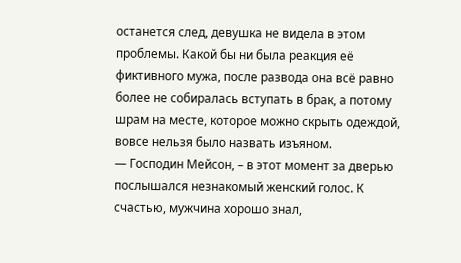останется след, девушка не видела в этом проблемы. Какой бы ни была реакция её фиктивного мужа, после развода она всё равно более не собиралась вступать в брак, а потому шрам на месте, которое можно скрыть одеждой, вовсе нельзя было назвать изъяном.
— Господин Мейсон, – в этот момент за дверью послышался незнакомый женский голос. К счастью, мужчина хорошо знал,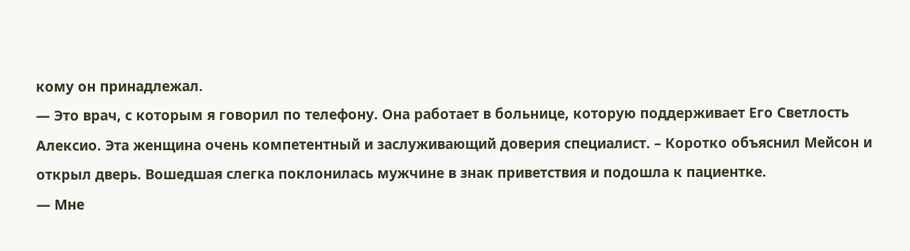кому он принадлежал.
— Это врач, с которым я говорил по телефону. Она работает в больнице, которую поддерживает Его Светлость Алексио. Эта женщина очень компетентный и заслуживающий доверия специалист. – Коротко объяснил Мейсон и открыл дверь. Вошедшая слегка поклонилась мужчине в знак приветствия и подошла к пациентке.
— Мне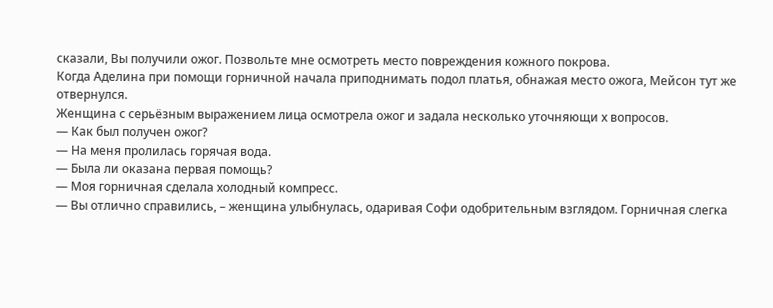сказали, Вы получили ожог. Позвольте мне осмотреть место повреждения кожного покрова.
Когда Аделина при помощи горничной начала приподнимать подол платья, обнажая место ожога, Мейсон тут же отвернулся.
Женщина с серьёзным выражением лица осмотрела ожог и задала несколько уточняющи х вопросов.
— Как был получен ожог?
— На меня пролилась горячая вода.
— Была ли оказана первая помощь?
— Моя горничная сделала холодный компресс.
— Вы отлично справились, – женщина улыбнулась, одаривая Софи одобрительным взглядом. Горничная слегка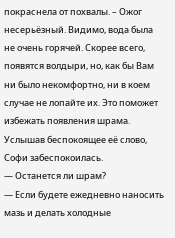покраснела от похвалы. – Ожог несерьёзный. Видимо, вода была не очень горячей. Скорее всего, появятся волдыри, но, как бы Вам ни было некомфортно, ни в коем случае не лопайте их. Это поможет избежать появления шрама.
Услышав беспокоящее её слово, Софи забеспокоилась.
— Останется ли шрам?
— Если будете ежедневно наносить мазь и делать холодные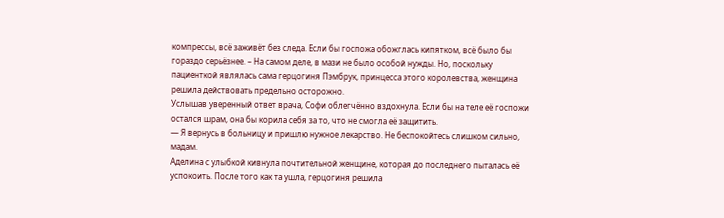компрессы, всё заживёт без следа. Если бы госпожа обожглась кипятком, всё было бы гораздо серьёзнее. – На самом деле, в мази не было особой нужды. Но, поскольку пациенткой являлась сама герцогиня Пэмбрук, принцесса этого королевства, женщина решила действовать предельно осторожно.
Услышав уверенный ответ врача, Софи облегчённо вздохнула. Если бы на теле её госпожи остался шрам, она бы корила себя за то, что не смогла её защитить.
— Я вернусь в больницу и пришлю нужное лекарство. Не беспокойтесь слишком сильно, мадам.
Аделина с улыбкой кивнула почтительной женщине, которая до последнего пыталась её успокоить. После того как та ушла, герцогиня решила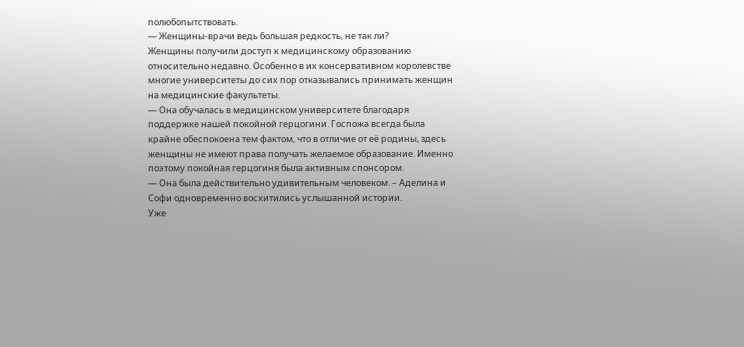полюбопытствовать.
— Женщины-врачи ведь большая редкость, не так ли?
Женщины получили доступ к медицинскому образованию относительно недавно. Особенно в их консервативном королевстве многие университеты до сих пор отказывались принимать женщин на медицинские факультеты.
— Она обучалась в медицинском университете благодаря поддержке нашей покойной герцогини. Госпожа всегда была крайне обеспокоена тем фактом, что в отличие от её родины, здесь женщины не имеют права получать желаемое образование. Именно поэтому покойная герцогиня была активным спонсором.
— Она была действительно удивительным человеком. – Аделина и Софи одновременно восхитились услышанной истории.
Уже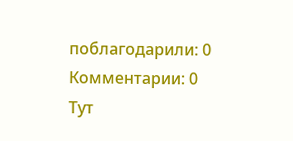поблагодарили: 0
Комментарии: 0
Тут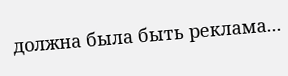должна была быть реклама...